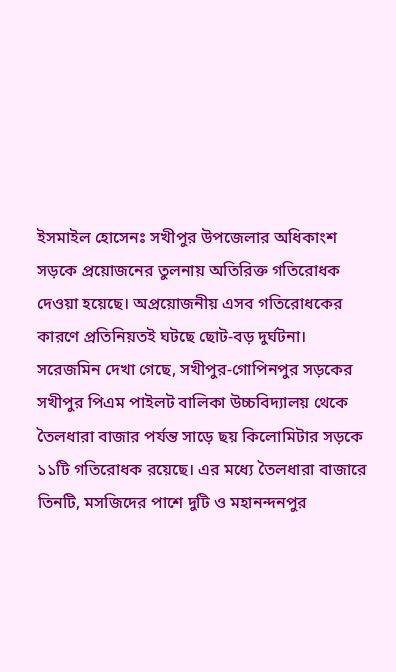ইসমাইল হোসেনঃ সখীপুর উপজেলার অধিকাংশ সড়কে প্রয়োজনের তুলনায় অতিরিক্ত গতিরোধক দেওয়া হয়েছে। অপ্রয়োজনীয় এসব গতিরোধকের কারণে প্রতিনিয়তই ঘটছে ছোট-বড় দুর্ঘটনা। সরেজমিন দেখা গেছে, সখীপুর-গোপিনপুর সড়কের সখীপুর পিএম পাইলট বালিকা উচ্চবিদ্যালয় থেকে তৈলধারা বাজার পর্যন্ত সাড়ে ছয় কিলোমিটার সড়কে ১১টি গতিরোধক রয়েছে। এর মধ্যে তৈলধারা বাজারে তিনটি, মসজিদের পাশে দুটি ও মহানন্দনপুর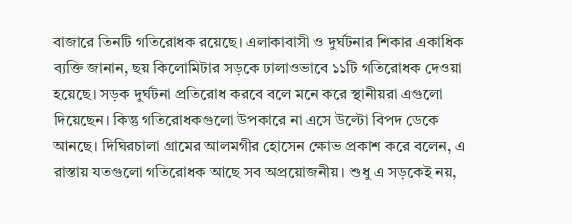বাজারে তিনটি গতিরোধক রয়েছে। এলাকাবাসী ও দুর্ঘটনার শিকার একাধিক ব্যক্তি জানান, ছয় কিলোমিটার সড়কে ঢালাওভাবে ১১টি গতিরোধক দেওয়া হয়েছে। সড়ক দুর্ঘটনা প্রতিরোধ করবে বলে মনে করে স্থানীয়রা এগুলো দিয়েছেন। কিন্তু গতিরোধকগুলো উপকারে না এসে উল্টো বিপদ ডেকে আনছে। দিঘিরচালা গ্রামের আলমগীর হোসেন ক্ষোভ প্রকাশ করে বলেন, এ রাস্তায় যতগুলো গতিরোধক আছে সব অপ্রয়োজনীয়। শুধু এ সড়কেই নয়,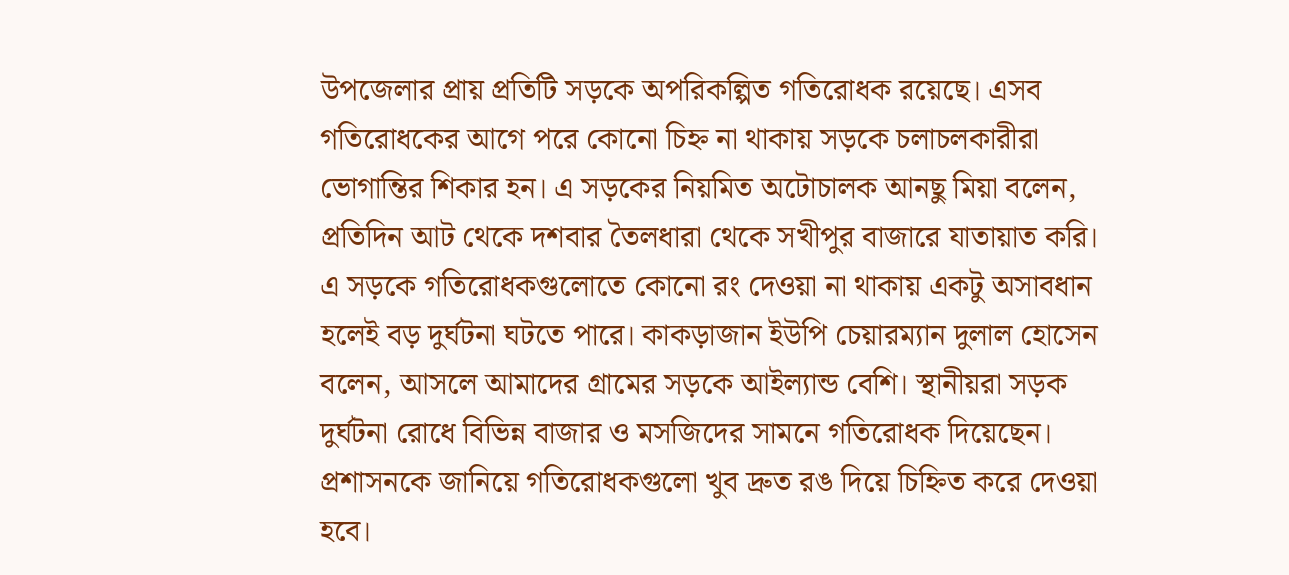উপজেলার প্রায় প্রতিটি সড়কে অপরিকল্পিত গতিরোধক রয়েছে। এসব গতিরোধকের আগে পরে কোনো চিহ্ন না থাকায় সড়কে চলাচলকারীরা ভোগান্তির শিকার হন। এ সড়কের নিয়মিত অটোচালক আনছু মিয়া বলেন, প্রতিদিন আট থেকে দশবার তৈলধারা থেকে সখীপুর বাজারে যাতায়াত করি। এ সড়কে গতিরোধকগুলোতে কোনো রং দেওয়া না থাকায় একটু অসাবধান হলেই বড় দুর্ঘটনা ঘটতে পারে। কাকড়াজান ইউপি চেয়ারম্যান দুলাল হোসেন বলেন, আসলে আমাদের গ্রামের সড়কে আইল্যান্ড বেশি। স্থানীয়রা সড়ক দুর্ঘটনা রোধে বিভিন্ন বাজার ও মসজিদের সামনে গতিরোধক দিয়েছেন। প্রশাসনকে জানিয়ে গতিরোধকগুলো খুব দ্রুত রঙ দিয়ে চিহ্নিত করে দেওয়া হবে।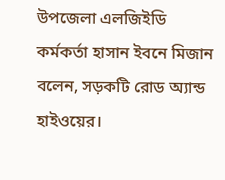উপজেলা এলজিইডি কর্মকর্তা হাসান ইবনে মিজান বলেন, সড়কটি রোড অ্যান্ড হাইওয়ের।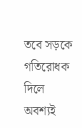তবে সড়কে গতিরোধক দিলে অবশ্যই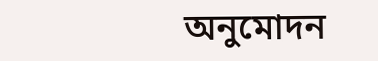অনুমোদন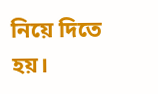নিয়ে দিতে হয়।